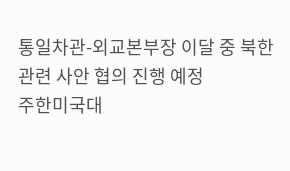통일차관-외교본부장 이달 중 북한 관련 사안 협의 진행 예정
주한미국대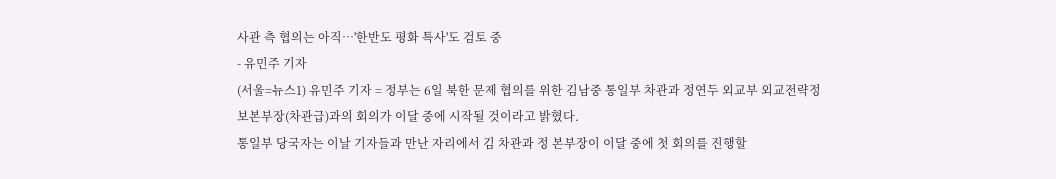사관 측 협의는 아직…'한반도 평화 특사'도 검토 중
- 유민주 기자
(서울=뉴스1) 유민주 기자 = 정부는 6일 북한 문제 협의를 위한 김남중 통일부 차관과 정연두 외교부 외교전략정보본부장(차관급)과의 회의가 이달 중에 시작될 것이라고 밝혔다.
통일부 당국자는 이날 기자들과 만난 자리에서 김 차관과 정 본부장이 이달 중에 첫 회의를 진행할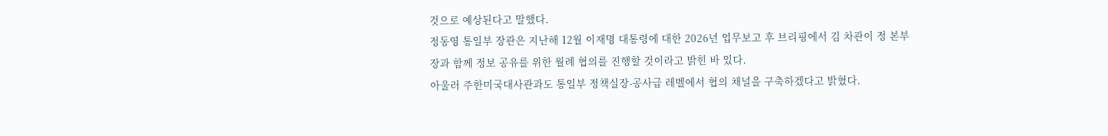것으로 예상된다고 말했다.
정동영 통일부 장관은 지난해 12월 이재명 대통령에 대한 2026년 업무보고 후 브리핑에서 김 차관이 정 본부장과 함께 정보 공유를 위한 월례 협의를 진행할 것이라고 밝힌 바 있다.
아울러 주한미국대사관과도 통일부 정책실장-공사급 레벨에서 협의 채널을 구축하겠다고 밝혔다.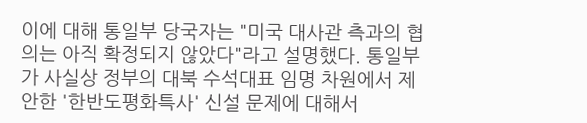이에 대해 통일부 당국자는 "미국 대사관 측과의 협의는 아직 확정되지 않았다"라고 설명했다. 통일부가 사실상 정부의 대북 수석대표 임명 차원에서 제안한 '한반도평화특사' 신설 문제에 대해서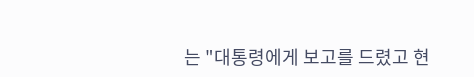는 "대통령에게 보고를 드렸고 현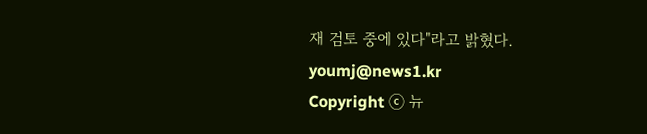재 검토 중에 있다"라고 밝혔다.
youmj@news1.kr
Copyright ⓒ 뉴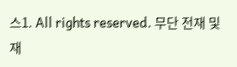스1. All rights reserved. 무단 전재 및 재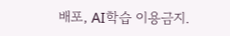배포, AI학습 이용금지.